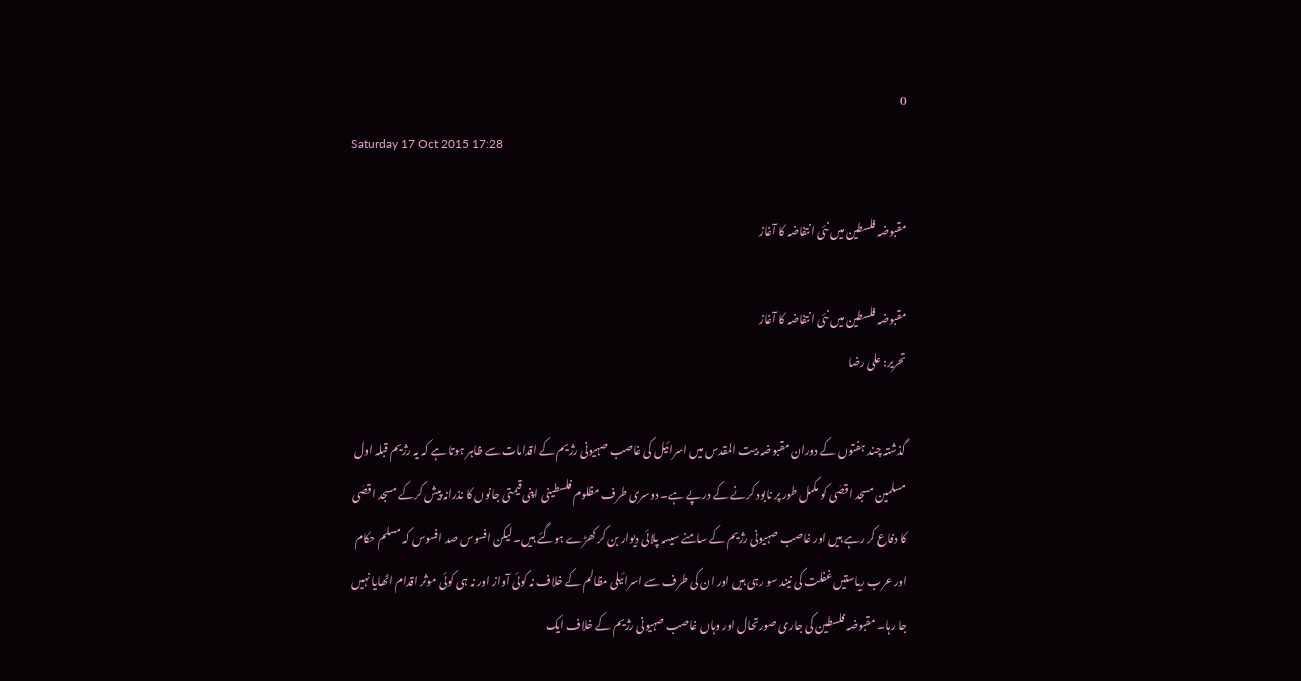0
Saturday 17 Oct 2015 17:28

مقبوضہ فلسطین میں نئی انتفاضہ کا آغاز

مقبوضہ فلسطین میں نئی انتفاضہ کا آغاز
تحریر: علی رضا

گذشتہ چند ہفتوں کے دوران مقبوضہ بیت المقدس میں اسرائیل کی غاصب صہیونی رژیم کے اقدامات سے ظاہر ہوتا ہے کہ یہ رژیم قبلہ اول مسلمین مسجد اقصٰی کو مکمل طور پر نابود کرنے کے درپے ہے۔ دوسری طرف مظلوم فلسطینی اپنی قیمتی جانوں کا نذرانہ پیش کرکے مسجد اقصٰی کا دفاع کر رہے ہیں اور غاصب صہیونی رژیم کے سامنے سیسہ پلائی دیوار بن کر کھڑے ہوگئے ہیں۔ لیکن افسوس صد افسوس کہ مسلم حکام اور عرب ریاستیں غفلت کی نیند سو رہی ہیں اور ان کی طرف سے اسرائیلی مظالم کے خلاف نہ کوئی آواز اور نہ ہی کوئی موثر اقدام اٹھایا نہیں جا رہا۔ مقبوضہ فلسطین کی جاری صورتحال اور وہاں غاصب صہیونی رژیم کے خلاف ایک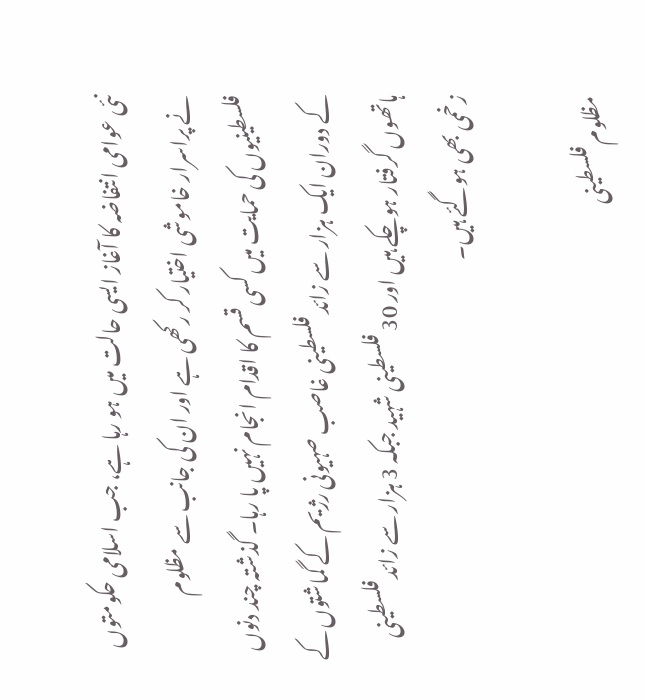نئی عوامی انتفاضہ کا آغاز ایسی حالت میں ہو رہا ہے، جب اسلامی حکومتوں نے پراسرار خاموشی اختیار کر رکھی ہے اور ان کی جانب سے مظلوم فلسطینیوں کی حمایت میں کسی قسم کا اقدام انجام نہیں پا رہا۔ گذشتہ چند دنوں کے دوران ایک ہزار سے زائد فلسطینی غاصب صہیونی رژیم کے گماشتوں کے ہاتھوں گرفتار ہوچکے ہیں اور 30 فلسطینی شہید جبکہ 3 ہزار سے زائد فلسطینی زخمی بھی ہوگئے ہیں۔

مظلوم فلسطینی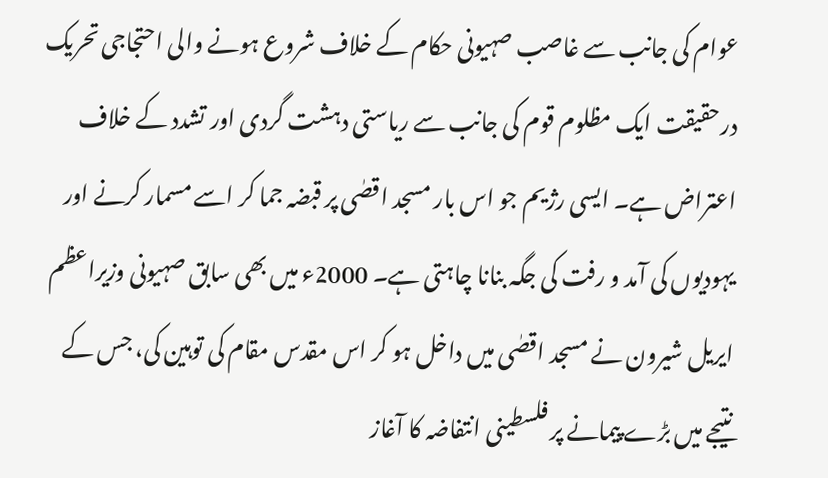عوام کی جانب سے غاصب صہیونی حکام کے خلاف شروع ہونے والی احتجاجی تحریک درحقیقت ایک مظلوم قوم کی جانب سے ریاستی دہشت گردی اور تشدد کے خلاف اعتراض ہے۔ ایسی رژیم جو اس بار مسجد اقصٰی پر قبضہ جما کر اسے مسمار کرنے اور یہودیوں کی آمد و رفت کی جگہ بنانا چاہتی ہے۔ 2000ء میں بھی سابق صہیونی وزیراعظم ایریل شیرون نے مسجد اقصٰی میں داخل ہو کر اس مقدس مقام کی توہین کی، جس کے نتیجے میں بڑے پیمانے پر فلسطینی انتفاضہ کا آغاز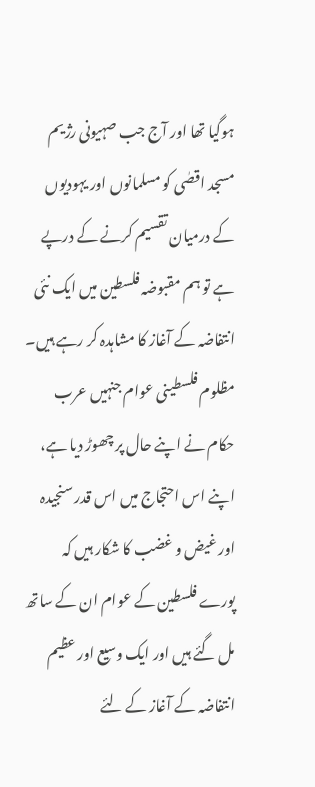ہوگیا تھا اور آج جب صہیونی رژیم مسجد اقصٰی کو مسلمانوں اور یہودیوں کے درمیان تقسیم کرنے کے درپے ہے تو ہم مقبوضہ فلسطین میں ایک نئی انتفاضہ کے آغاز کا مشاہدہ کر رہے ہیں۔ مظلوم فلسطینی عوام جنہیں عرب حکام نے اپنے حال پر چھوڑ دیا ہے، اپنے اس احتجاج میں اس قدر سنجیدہ اور غیض و غضب کا شکار ہیں کہ پورے فلسطین کے عوام ان کے ساتھ مل گئے ہیں اور ایک وسیع اور عظیم انتفاضہ کے آغاز کے لئے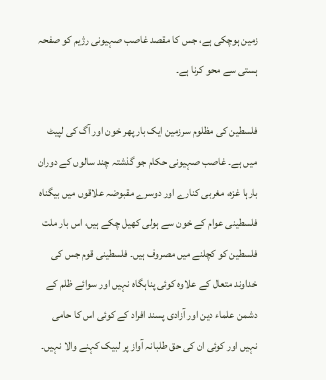زمین ہوچکی ہے، جس کا مقصد غاصب صہیونی رژیم کو صفحہ ہستی سے محو کرنا ہے۔

فلسطین کی مظلوم سرزمین ایک بار پھر خون اور آگ کی لپیٹ میں ہے۔ غاصب صہیونی حکام جو گذشتہ چند سالوں کے دوران بارہا غزہ، مغربی کنارے اور دوسرے مقبوضہ علاقوں میں بیگناہ فلسطینی عوام کے خون سے ہولی کھیل چکے ہیں، اس بار ملت فلسطین کو کچلنے میں مصروف ہیں۔ فلسطینی قوم جس کی خداوند متعال کے علاوہ کوئی پناہگاہ نہیں اور سوائے ظلم کے دشمن علماء دین اور آزادی پسند افراد کے کوئی اس کا حامی نہیں اور کوئی ان کی حق طلبانہ آواز پر لبیک کہنے والا نہیں۔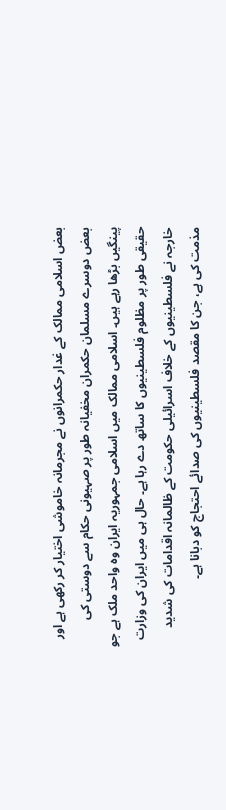بعض اسلامی ممالک کے غدار حکمرانوں نے مجرمانہ خاموشی اختیار کر رکھی ہے اور بعض دوسرے مسلمان حکمران مخفیانہ طور پر صہیونی حکام سے دوستی کی پینگیں بڑھا رہے ہیں۔ اسلامی ممالک میں اسلامی جمہوریہ ایران وہ واحد ملک ہے جو حقیقی طور پر مظلوم فلسطینیوں کا ساتھ دے رہا ہے۔ حال ہی میں ایران کی وزارت خارجہ نے فلسطینیوں کے خلاف اسرائیلی حکومت کے ظالمانہ اقدامات کی شدید مذمت کی ہے، جن کا مقصد فلسطینیوں کی صدائے احتجاج کو دبانا ہے۔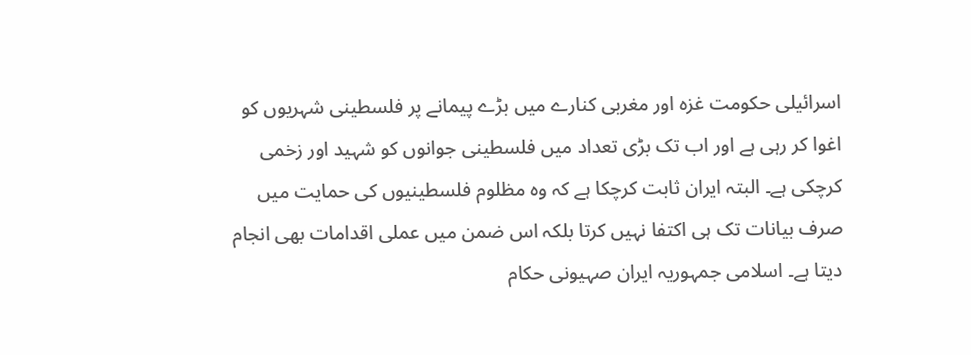اسرائیلی حکومت غزہ اور مغربی کنارے میں بڑے پیمانے پر فلسطینی شہریوں کو اغوا کر رہی ہے اور اب تک بڑی تعداد میں فلسطینی جوانوں کو شہید اور زخمی کرچکی ہے۔ البتہ ایران ثابت کرچکا ہے کہ وہ مظلوم فلسطینیوں کی حمایت میں صرف بیانات تک ہی اکتفا نہیں کرتا بلکہ اس ضمن میں عملی اقدامات بھی انجام دیتا ہے۔ اسلامی جمہوریہ ایران صہیونی حکام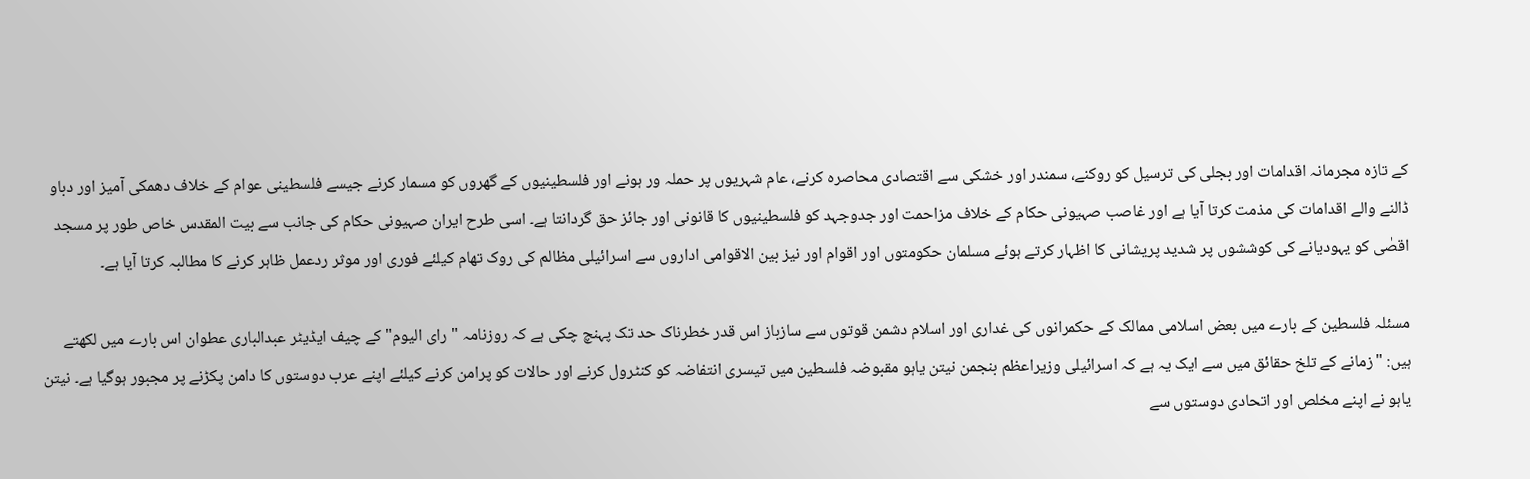کے تازہ مجرمانہ اقدامات اور بجلی کی ترسیل کو روکنے، سمندر اور خشکی سے اقتصادی محاصرہ کرنے، عام شہریوں پر حملہ ور ہونے اور فلسطینیوں کے گھروں کو مسمار کرنے جیسے فلسطینی عوام کے خلاف دھمکی آمیز اور دباو ڈالنے والے اقدامات کی مذمت کرتا آیا ہے اور غاصب صہیونی حکام کے خلاف مزاحمت اور جدوجہد کو فلسطینیوں کا قانونی اور جائز حق گردانتا ہے۔ اسی طرح ایران صہیونی حکام کی جانب سے بیت المقدس خاص طور پر مسجد اقصٰی کو یہودیانے کی کوششوں پر شدید پریشانی کا اظہار کرتے ہوئے مسلمان حکومتوں اور اقوام اور نیز بین الاقوامی اداروں سے اسرائیلی مظالم کی روک تھام کیلئے فوری اور موثر ردعمل ظاہر کرنے کا مطالبہ کرتا آیا ہے۔

مسئلہ فلسطین کے بارے میں بعض اسلامی ممالک کے حکمرانوں کی غداری اور اسلام دشمن قوتوں سے سازباز اس قدر خطرناک حد تک پہنچ چکی ہے کہ روزنامہ "رای الیوم" کے چیف ایڈیٹر عبدالباری عطوان اس بارے میں لکھتے ہیں: "زمانے کے تلخ حقائق میں سے ایک یہ ہے کہ اسرائیلی وزیراعظم بنجمن نیتن یاہو مقبوضہ فلسطین میں تیسری انتفاضہ کو کنٹرول کرنے اور حالات کو پرامن کرنے کیلئے اپنے عرب دوستوں کا دامن پکڑنے پر مجبور ہوگیا ہے۔ نیتن یاہو نے اپنے مخلص اور اتحادی دوستوں سے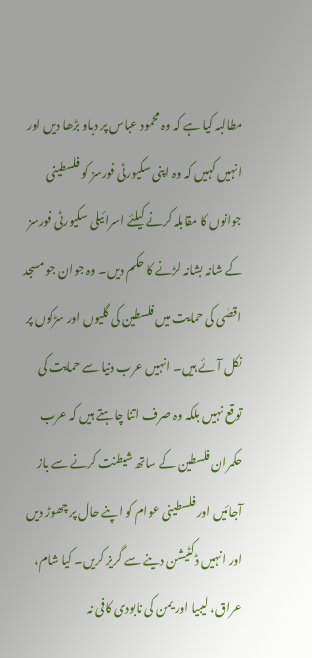مطالبہ کیا ہے کہ وہ محمود عباس پر دباو بڑھا دیں اور انہیں کہیں کہ وہ اپنی سکیورٹی فورسز کو فلسطینی جوانوں کا مقابلہ کرنے کیلئے اسرائیلی سکیورٹی فورسز کے شانہ بشانہ لڑنے کا حکم دیں۔ وہ جوان جو مسجد اقصٰی کی حمایت میں فلسطین کی گلیوں اور سڑکوں پر نکل آئے ہیں۔ انہیں عرب دنیا سے حمایت کی توقع نہیں بلکہ وہ صرف اتنا چاہتے ہیں کہ عرب حکمران فلسطین کے ساتھ شیطنت کرنے سے باز آجائیں اور فلسطینی عوام کو اپنے حال پر چھوڑ دیں اور انہیں ڈکٹیشن دینے سے گریز کریں۔ کیا شام، عراق، لیبیا اور یمن کی نابودی کافی نہ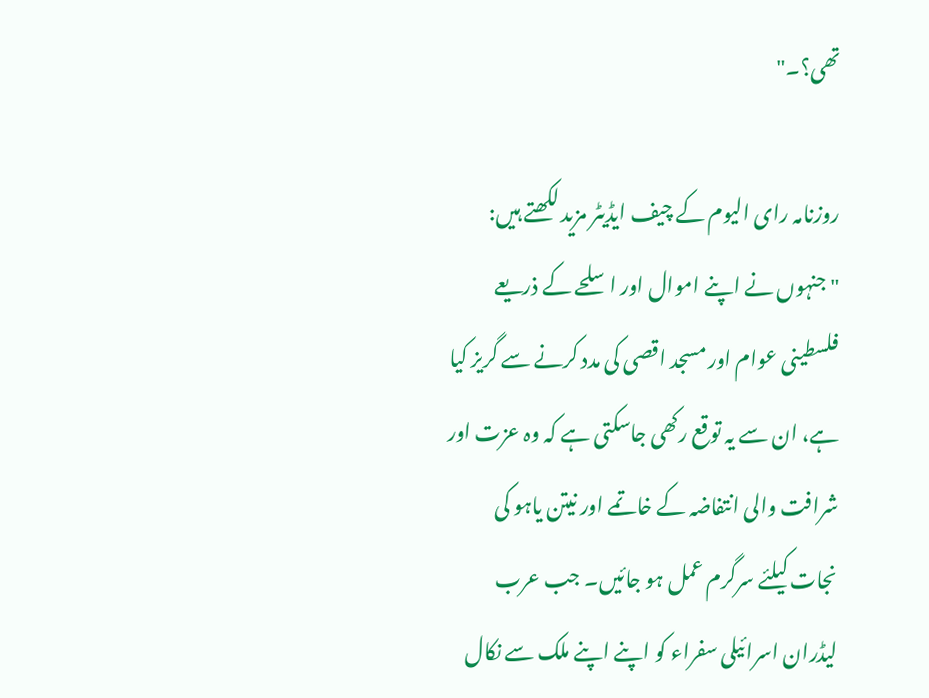تھی؟۔"

روزنامہ رای الیوم کے چیف ایڈیٹر مزید لکھتے ہیں: "جنہوں نے اپنے اموال اور اسلحے کے ذریعے فلسطینی عوام اور مسجد اقصی کی مدد کرنے سے گریز کیا ہے، ان سے یہ توقع رکھی جاسکتی ہے کہ وہ عزت اور شرافت والی انتفاضہ کے خاتمے اور نیتن یاہو کی نجات کیلئے سرگرم عمل ہو جائیں۔ جب عرب لیڈران اسرائیلی سفراء کو اپنے اپنے ملک سے نکال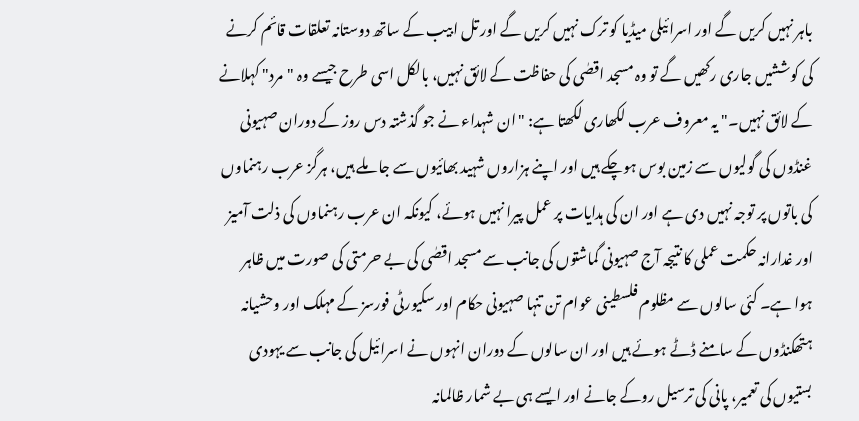باہر نہیں کریں گے اور اسرائیلی میڈیا کو ترک نہیں کریں گے اور تل ابیب کے ساتھ دوستانہ تعلقات قائم کرنے کی کوششیں جاری رکھیں گے تو وہ مسجد اقصٰی کی حفاظت کے لائق نہیں، بالکل اسی طرح جیسے وہ "مرد" کہلانے کے لائق نہیں۔" یہ معروف عرب لکھاری لکھتا ہے: "ان شہداء نے جو گذشتہ دس روز کے دوران صہیونی غنڈوں کی گولیوں سے زمین بوس ہوچکے ہیں اور اپنے ہزاروں شہید بھائیوں سے جا ملے ہیں، ہرگز عرب رہنماوں کی باتوں پر توجہ نہیں دی ہے اور ان کی ہدایات پر عمل پیرا نہیں ہوئے، کیونکہ ان عرب رہنماوں کی ذلت آمیز اور غدارانہ حکمت عملی کا نتیجہ آج صہیونی گماشتوں کی جانب سے مسجد اقصٰی کی بے حرمتی کی صورت میں ظاہر ہوا ہے۔ کئی سالوں سے مظلوم فلسطینی عوام تن تنہا صہیونی حکام اور سکیورٹی فورسز کے مہلک اور وحشیانہ ہتھکنڈوں کے سامنے ڈٹے ہوئے ہیں اور ان سالوں کے دوران انہوں نے اسرائیل کی جانب سے یہودی بستیوں کی تعمیر، پانی کی ترسیل روکے جانے اور ایسے ہی بے شمار ظالمانہ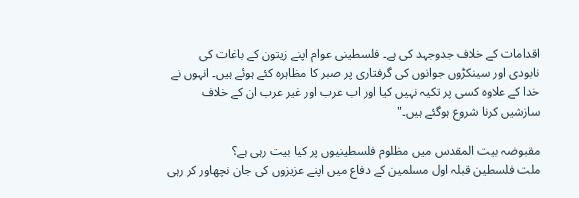اقدامات کے خلاف جدوجہد کی ہے۔ فلسطینی عوام اپنے زیتون کے باغات کی نابودی اور سینکڑوں جوانوں کی گرفتاری پر صبر کا مظاہرہ کئے ہوئے ہیں۔ انہوں نے خدا کے علاوہ کسی پر تکیہ نہیں کیا اور اب عرب اور غیر عرب ان کے خلاف سازشیں کرنا شروع ہوگئے ہیں۔"

مقبوضہ بیت المقدس میں مظلوم فلسطینیوں پر کیا بیت رہی ہے؟
ملت فلسطین قبلہ اول مسلمین کے دفاع میں اپنے عزیزوں کی جان نچھاور کر رہی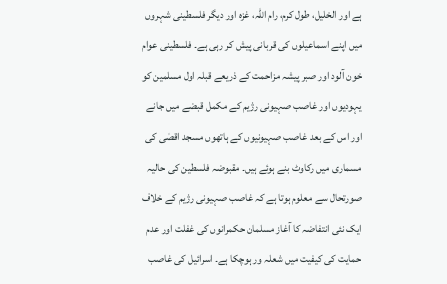ہے اور الخلیل، طول کرم، رام اللہ، غزہ اور دیگر فلسطینی شہروں میں اپنے اسماعیلوں کی قربانی پیش کر رہی ہے۔ فلسطینی عوام خون آلود اور صبر پیشہ مزاحمت کے ذریعے قبلہ اول مسلمین کو یہودیوں اور غاصب صہیونی رژیم کے مکمل قبضے میں جانے اور اس کے بعد غاصب صہیونیوں کے ہاتھوں مسجد اقصٰی کی مسماری میں رکاوٹ بنے ہوئے ہیں۔ مقبوضہ فلسطین کی حالیہ صورتحال سے معلوم ہوتا ہے کہ غاصب صہیونی رژیم کے خلاف ایک نئی انتفاضہ کا آغاز مسلمان حکمرانوں کی غفلت اور عدم حمایت کی کیفیت میں شعلہ ور ہوچکا ہے۔ اسرائیل کی غاصب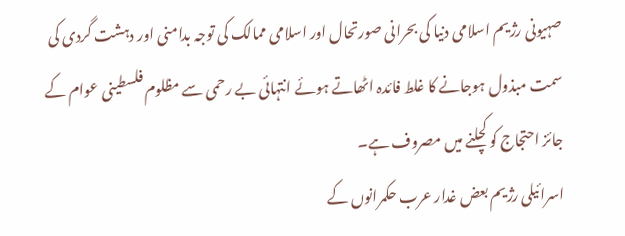صہیونی رژیم اسلامی دنیا کی بحرانی صورتحال اور اسلامی ممالک کی توجہ بدامنی اور دہشت گردی کی سمت مبذول ہوجانے کا غلط فائدہ اٹھاتے ہوئے انتہائی بے رحمی سے مظلوم فلسطینی عوام کے جائز احتجاج کو کچلنے میں مصروف ہے۔
اسرائیلی رژیم بعض غدار عرب حکمرانوں کے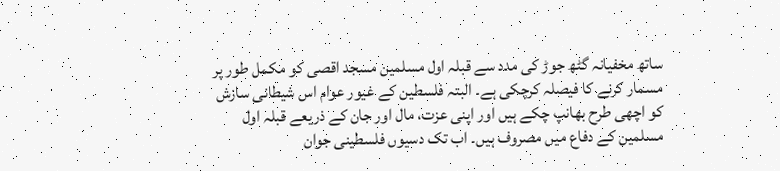ساتھ مخفیانہ گٹھ جوڑ کی مدد سے قبلہ اول مسلمین مسجد اقصی کو مکمل طور پر مسمار کرنے کا فیصلہ کرچکی ہے۔ البتہ فلسطین کے غیور عوام اس شیطانی سازش کو اچھی طرح بھانپ چکے ہیں اور اپنی عزت، مال اور جان کے ذریعے قبلہ اول مسلمین کے دفاع میں مصروف ہیں۔ اب تک دسیوں فلسطینی جوان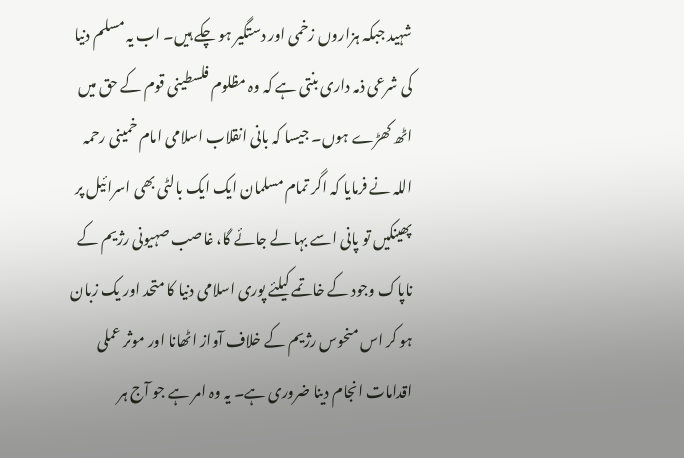شہید جبکہ ہزاروں زخمی اور دستگیر ہو چکے ہیں۔ اب یہ مسلم دنیا کی شرعی ذمہ داری بنتی ہے کہ وہ مظلوم فلسطینی قوم کے حق میں اٹھ کھڑے ہوں۔ جیسا کہ بانی انقلاب اسلامی امام خمینی رحمہ اللہ نے فرمایا کہ اگر تمام مسلمان ایک ایک بالٹی بھی اسرائیل پر پھینکیں تو پانی اسے بہا لے جائے گا، غاصب صہیونی رژیم کے ناپاک وجود کے خاتمے کیلئے پوری اسلامی دنیا کا متحد اور یک زبان ہو کر اس منحوس رژیم کے خلاف آواز اٹھانا اور موثر عملی اقدامات انجام دینا ضروری ہے۔ یہ وہ امر ہے جو آج ہر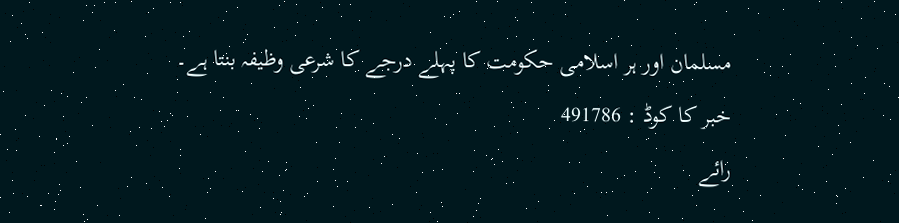مسلمان اور ہر اسلامی حکومت کا پہلے درجے کا شرعی وظیفہ بنتا ہے۔
خبر کا کوڈ : 491786
رائے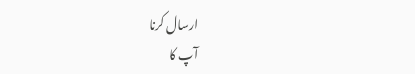ارسال کرنا
آپ کا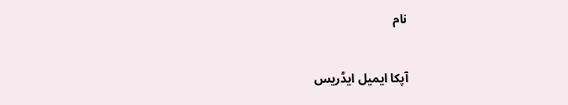نام

آپکا ایمیل ایڈریس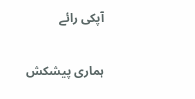آپکی رائے

ہماری پیشکش